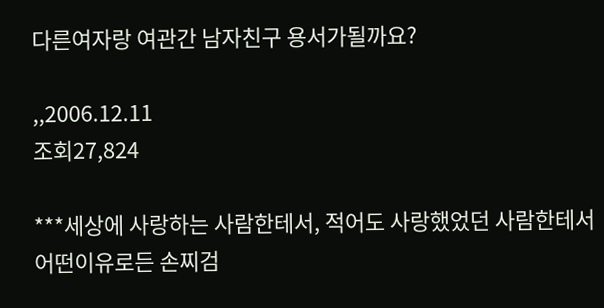다른여자랑 여관간 남자친구 용서가될까요?

,,2006.12.11
조회27,824

***세상에 사랑하는 사람한테서, 적어도 사랑했었던 사람한테서 어떤이유로든 손찌검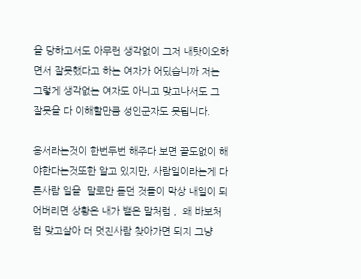을 당하고서도 아무런 생각없이 그저 내탓이오하면서 잘못했다고 하는 여자가 어딨습니까 저는 그렇게 생각없는 여자도 아니고 맞고나서도 그 잘못을 다 이해할만큼 성인군자도 못됩니다.

용서라는것이 한번두번 해주다 보면 끝도없이 해야한다는것또한 알고 있지만, 사람일이라는게 다른사람 일을  말로만 듣던 것들이 막상 내일이 되어버리면 상황은 내가 뱉은 말처럼 ,  왜 바보처럼 맞고살아 더 멋진사람 찾아가면 되지 그냥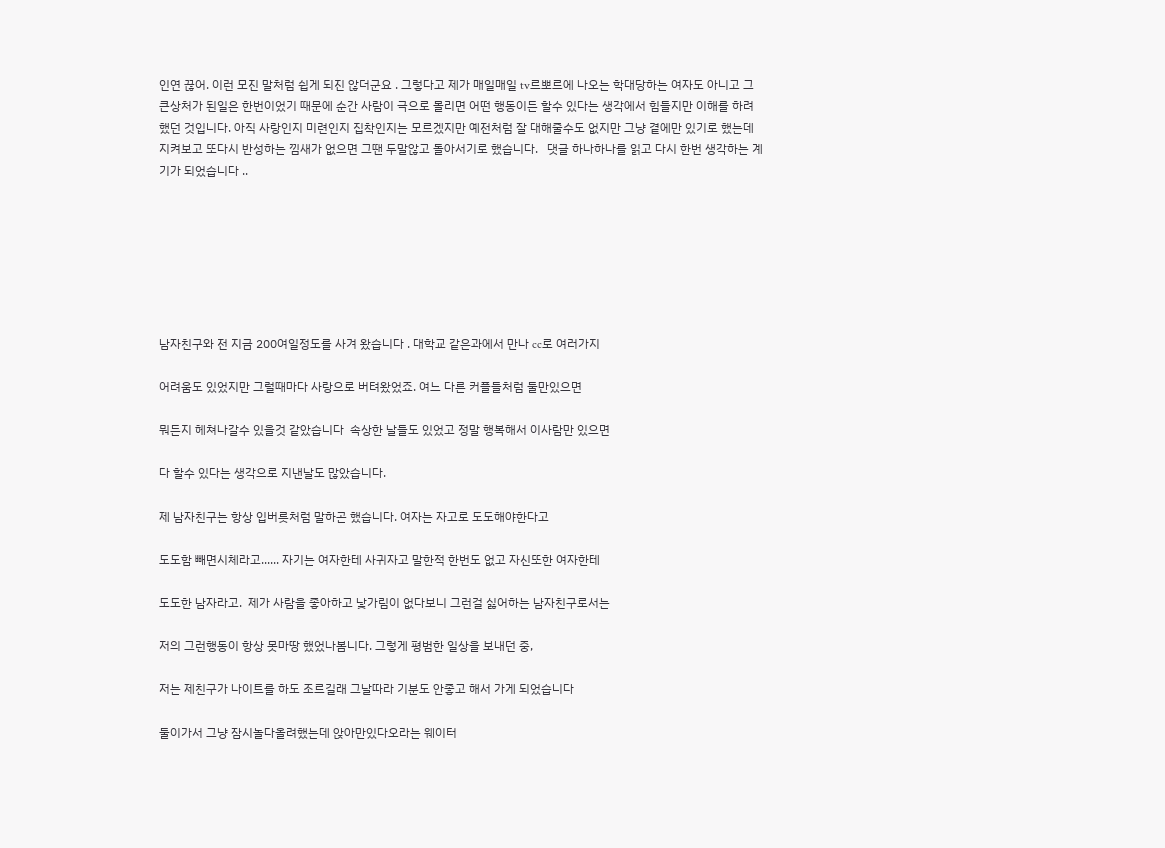인연 끊어. 이런 모진 말처럼 쉽게 되진 않더군요 . 그렇다고 제가 매일매일 tv르뽀르에 나오는 학대당하는 여자도 아니고 그 큰상처가 된일은 한번이었기 때문에 순간 사람이 극으로 몰리면 어떤 행동이든 할수 있다는 생각에서 힘들지만 이해를 하려 했던 것입니다. 아직 사랑인지 미련인지 집착인지는 모르겠지만 예전처럼 잘 대해줄수도 없지만 그냥 곁에만 있기로 했는데 지켜보고 또다시 반성하는 낌새가 없으면 그땐 두말않고 돌아서기로 했습니다.   댓글 하나하나를 읽고 다시 한번 생각하는 계기가 되었습니다 ..







남자친구와 전 지금 200여일정도를 사겨 왔습니다 . 대학교 같은과에서 만나 cc로 여러가지

어려움도 있었지만 그럴때마다 사랑으로 버텨왔었죠. 여느 다른 커플들처럼 둘만있으면

뭐든지 헤쳐나갈수 있을것 같았습니다  속상한 날들도 있었고 정말 행복해서 이사람만 있으면

다 할수 있다는 생각으로 지낸날도 많았습니다.

제 남자친구는 항상 입버릇처럼 말하곤 했습니다. 여자는 자고로 도도해야한다고

도도함 빼면시체라고...... 자기는 여자한테 사귀자고 말한적 한번도 없고 자신또한 여자한테

도도한 남자라고.  제가 사람을 좋아하고 낯가림이 없다보니 그런걸 싫어하는 남자친구로서는

저의 그런행동이 항상 못마땅 했었나봄니다. 그렇게 평범한 일상을 보내던 중,

저는 제친구가 나이트를 하도 조르길래 그날따라 기분도 안좋고 해서 가게 되었습니다

둘이가서 그냥 잠시놀다올려했는데 앉아만있다오라는 웨이터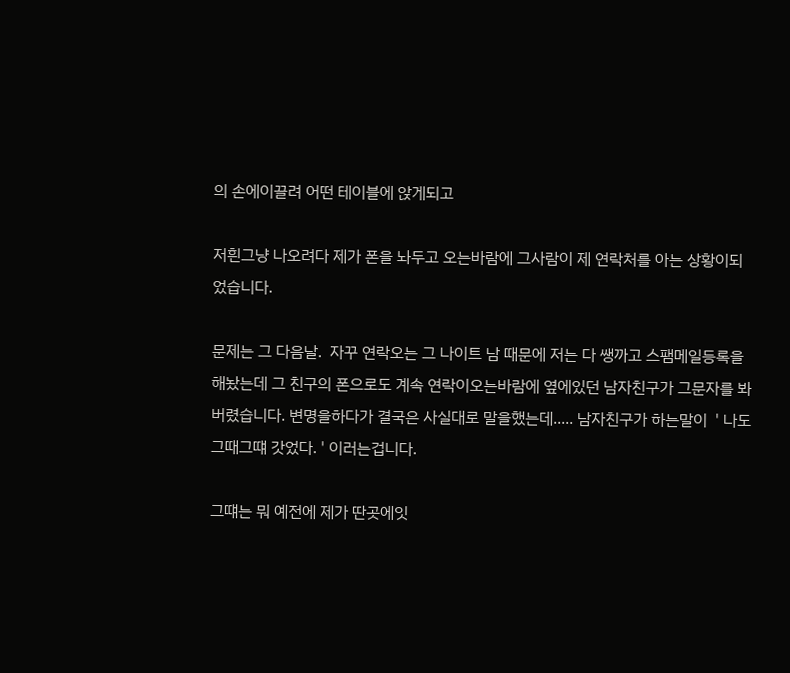의 손에이끌려 어떤 테이블에 앉게되고

저흰그냥 나오려다 제가 폰을 놔두고 오는바람에 그사람이 제 연락처를 아는 상황이되었습니다.

문제는 그 다음날.  자꾸 연락오는 그 나이트 남 때문에 저는 다 쌩까고 스팸메일등록을해놨는데 그 친구의 폰으로도 계속 연락이오는바람에 옆에있던 남자친구가 그문자를 봐버렸습니다. 변명을하다가 결국은 사실대로 말을했는데..... 남자친구가 하는말이  ' 나도그때그떄 갓었다. ' 이러는겁니다.

그떄는 뭐 예전에 제가 딴곳에잇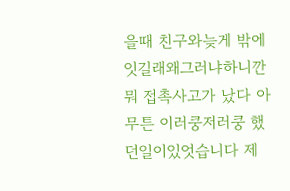을때 친구와늦게 밖에잇길래왜그러냐하니깐 뭐 접촉사고가 났다 아무튼 이러쿵저러쿵 했던일이있엇습니다 제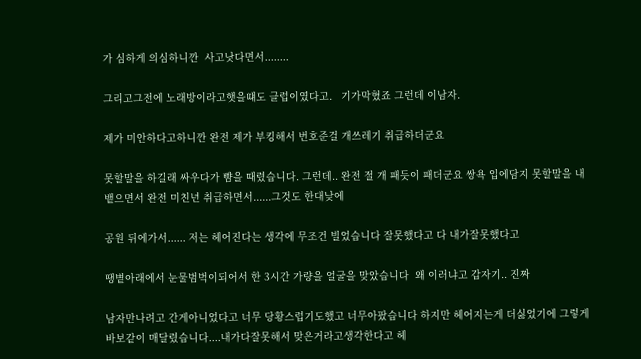가 심하게 의심하니깐  사고낫다면서........

그리고그전에 노래방이라고햇을떄도 클럽이였다고.   기가막혔죠 그런데 이남자.

제가 미안하다고하니깐 완전 제가 부킹해서 번호준걸 개쓰레기 취급하더군요

못할말을 하길래 싸우다가 뺨을 때렸습니다. 그런데.. 완전 절 개 패듯이 패더군요 쌍욕 입에담지 못할말을 내뱉으면서 완전 미친년 취급하면서......그것도 한대낮에

공원 뒤에가서...... 저는 헤어진다는 생각에 무조건 빌었습니다 잘못했다고 다 내가잘못했다고

땡볕아래에서 눈물범벅이되어서 한 3시간 가량을 얼굴을 맞았습니다  왜 이러냐고 갑자기.. 진짜

남자만나려고 간게아니었다고 너무 당황스럽기도했고 너무아팠습니다 하지만 헤어지는게 더싫었기에 그렇게 바보같이 매달렸습니다....내가다잘못해서 맞은거라고생각한다고 헤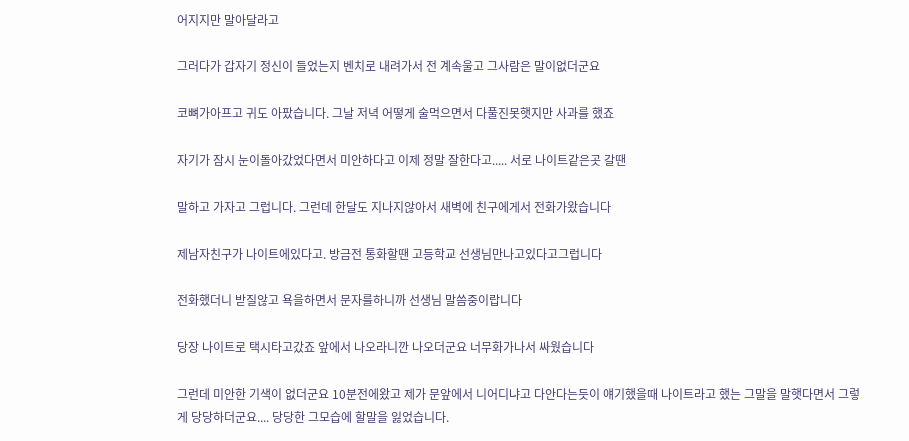어지지만 말아달라고

그러다가 갑자기 정신이 들었는지 벤치로 내려가서 전 계속울고 그사람은 말이없더군요

코뼈가아프고 귀도 아팠습니다. 그날 저녁 어떻게 술먹으면서 다풀진못햇지만 사과를 했죠

자기가 잠시 눈이돌아갔었다면서 미안하다고 이제 정말 잘한다고..... 서로 나이트같은곳 갈땐

말하고 가자고 그럽니다. 그런데 한달도 지나지않아서 새벽에 친구에게서 전화가왔습니다

제남자친구가 나이트에있다고. 방금전 통화할땐 고등학교 선생님만나고있다고그럽니다

전화했더니 받질않고 욕을하면서 문자를하니까 선생님 말씀중이랍니다

당장 나이트로 택시타고갔죠 앞에서 나오라니깐 나오더군요 너무화가나서 싸웠습니다

그런데 미안한 기색이 없더군요 10분전에왔고 제가 문앞에서 니어디냐고 다안다는듯이 얘기했을때 나이트라고 했는 그말을 말햇다면서 그렇게 당당하더군요.... 당당한 그모습에 할말을 잃었습니다.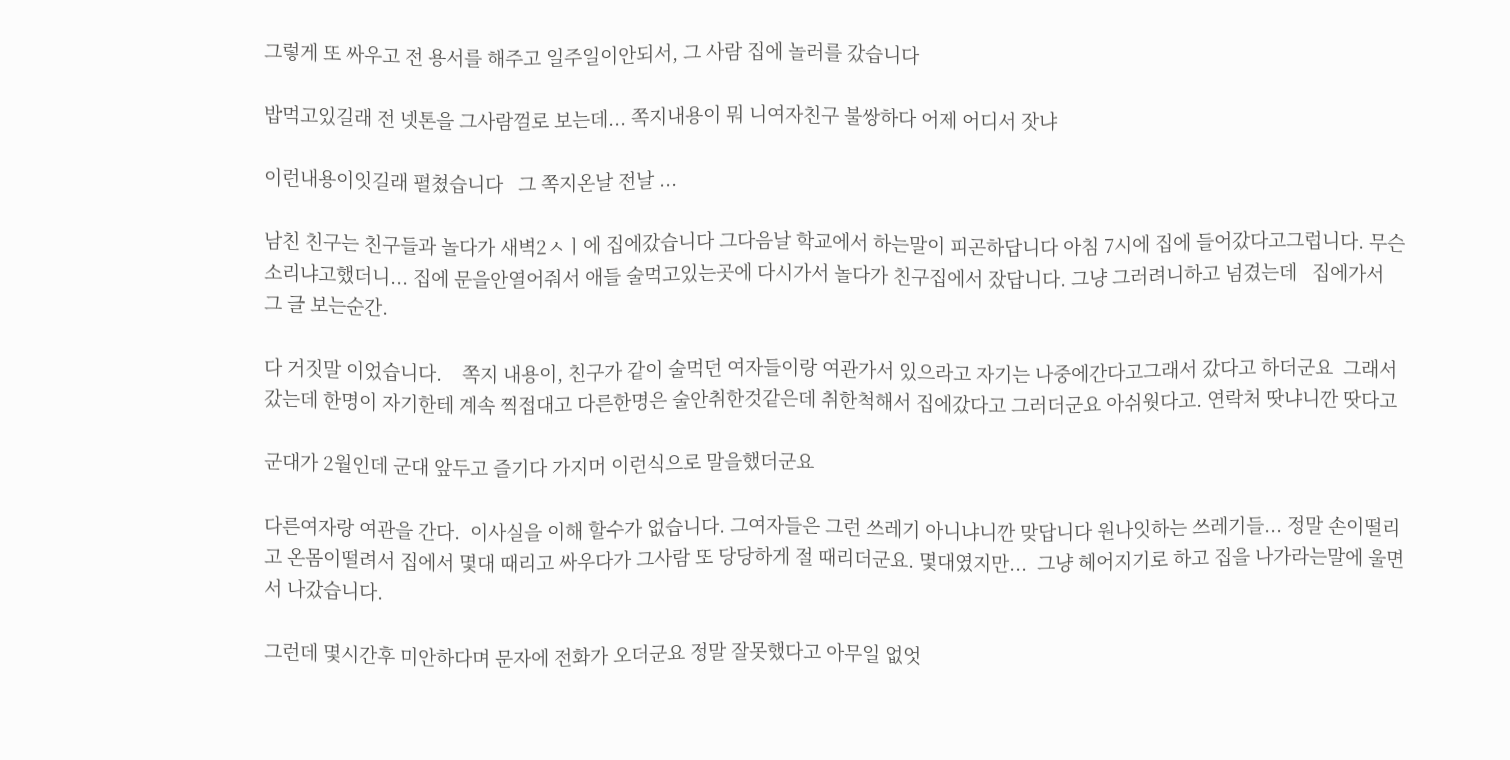그렇게 또 싸우고 전 용서를 해주고 일주일이안되서, 그 사람 집에 놀러를 갔습니다

밥먹고있길래 전 넷톤을 그사람껄로 보는데... 쪽지내용이 뭐 니여자친구 불쌍하다 어제 어디서 잣냐

이런내용이잇길래 펼쳤습니다   그 쪽지온날 전날 ...

남친 친구는 친구들과 놀다가 새벽2ㅅㅣ에 집에갔습니다 그다음날 학교에서 하는말이 피곤하답니다 아침 7시에 집에 들어갔다고그럽니다. 무슨소리냐고했더니... 집에 문을안열어줘서 애들 술먹고있는곳에 다시가서 놀다가 친구집에서 잤답니다. 그냥 그러려니하고 넘겼는데   집에가서 그 글 보는순간.

다 거짓말 이었습니다.    쪽지 내용이, 친구가 같이 술먹던 여자들이랑 여관가서 있으라고 자기는 나중에간다고그래서 갔다고 하더군요  그래서 갔는데 한명이 자기한테 계속 찍접대고 다른한명은 술안취한것같은데 취한척해서 집에갔다고 그러더군요 아쉬웟다고. 연락처 땃냐니깐 땃다고

군대가 2월인데 군대 앞두고 즐기다 가지머 이런식으로 말을했더군요

다른여자랑 여관을 간다.  이사실을 이해 할수가 없습니다. 그여자들은 그런 쓰레기 아니냐니깐 맞답니다 원나잇하는 쓰레기들... 정말 손이떨리고 온몸이떨려서 집에서 몇대 때리고 싸우다가 그사람 또 당당하게 절 때리더군요. 몇대였지만...  그냥 헤어지기로 하고 집을 나가라는말에 울면서 나갔습니다.

그런데 몇시간후 미안하다며 문자에 전화가 오더군요 정말 잘못했다고 아무일 없엇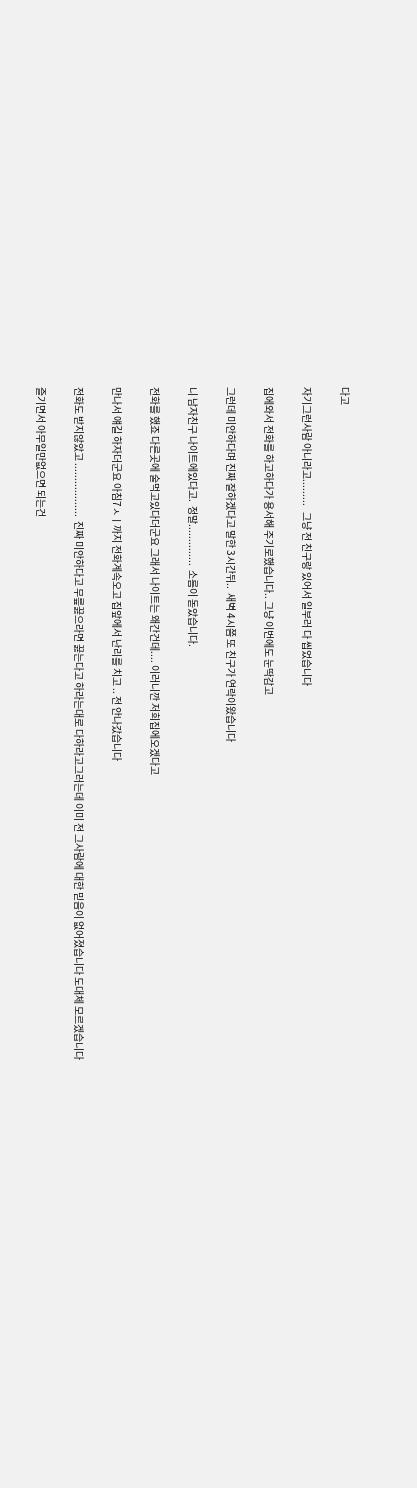다고

자기그런사람 아니라고.........   그냥 전 친구랑 있어서 일부러 다 씹었습니다

집에와서 전화를 하고하다가 용서해 주기로했습니다.. 그냥 이번에도 눈딱감고

그런데 미안하다며 진짜 잘하겠다고 말한 3시간뒤..  새벽 4시쯤 또 친구가 연락이왔습니다

니 남자친구 나이트에있다고.  정말..............  소름이 돋았습니다.

전화를 했죠 다른곳에 술먹고있다더군요 그래서 나이트는 왜간건데.... 이러니깐 저희집에오겠다고

만나서 얘길 하자더군요 아침7ㅅㅣ까지 전화계속오고 집앞에서 난리를 치고 .. 전 안나갔습니다

전화도 받지않았고 ..................  진짜 미안하다고 무릎꿇으라면 꿇는다고 하라는대로 다하라고그러는데 이미 전 그사람에 대한 믿음이 없어졌습니다 도대체 모르겠습니다

즐기면서 아무일만없으면 되는건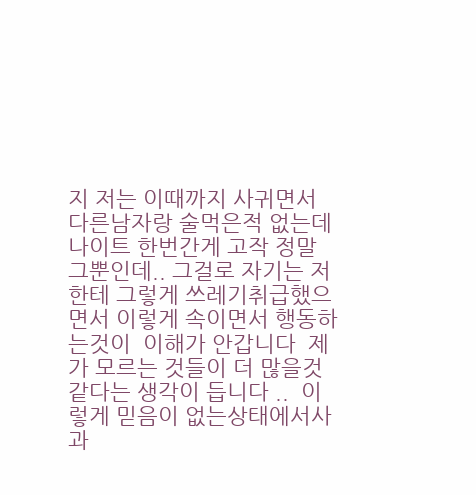지 저는 이때까지 사귀면서 다른남자랑 술먹은적 없는데 나이트 한번간게 고작 정말 그뿐인데.. 그걸로 자기는 저한테 그렇게 쓰레기취급했으면서 이렇게 속이면서 행동하는것이  이해가 안갑니다  제가 모르는 것들이 더 많을것 같다는 생각이 듭니다 ..  이렇게 믿음이 없는상태에서사과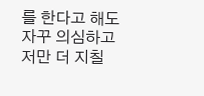를 한다고 해도 자꾸 의심하고 저만 더 지칠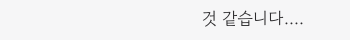것 같습니다....